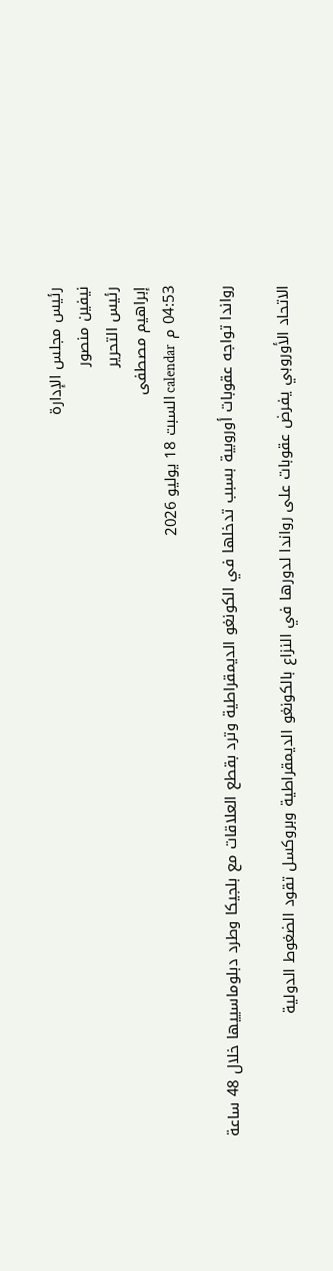رئيس مجلس الإدارة
نيفين منصور
رئيس التحرير
إبراهيم مصطفى
04:53 م calendar السبت 18 يوليو 2026

رواندا تواجه عقوبات أوروبية بسبب تدخلها في الكونغو الديمقراطية وترد بقطع العلاقات مع بلجيكا وطرد دبلوماسييها خلال 48 ساعة

الاتحاد الأوروبي يفرض عقوبات على رواندا لدورها في النزاع بالكونغو الديمقراطية وبروكسل تقود الضغوط الدولية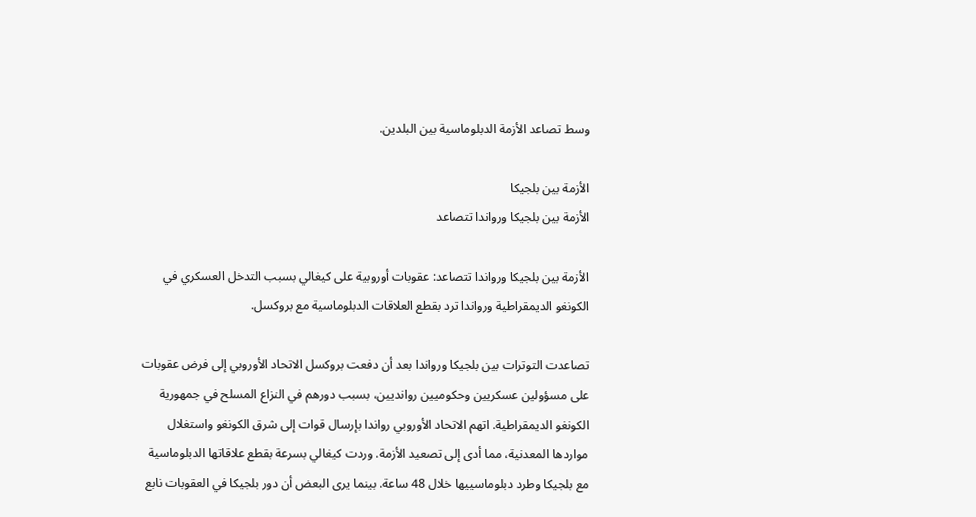وسط تصاعد الأزمة الدبلوماسية بين البلدين.

الأزمة بين بلجيكا
الأزمة بين بلجيكا ورواندا تتصاعد

الأزمة بين بلجيكا ورواندا تتصاعد: عقوبات أوروبية على كيغالي بسبب التدخل العسكري في الكونغو الديمقراطية ورواندا ترد بقطع العلاقات الدبلوماسية مع بروكسل.

تصاعدت التوترات بين بلجيكا ورواندا بعد أن دفعت بروكسل الاتحاد الأوروبي إلى فرض عقوبات على مسؤولين عسكريين وحكوميين روانديين، بسبب دورهم في النزاع المسلح في جمهورية الكونغو الديمقراطية. اتهم الاتحاد الأوروبي رواندا بإرسال قوات إلى شرق الكونغو واستغلال مواردها المعدنية، مما أدى إلى تصعيد الأزمة. وردت كيغالي بسرعة بقطع علاقاتها الدبلوماسية مع بلجيكا وطرد دبلوماسييها خلال 48 ساعة. بينما يرى البعض أن دور بلجيكا في العقوبات نابع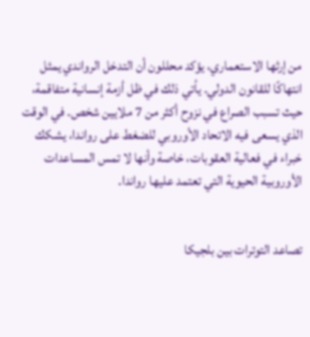من إرثها الاستعماري، يؤكد محللون أن التدخل الرواندي يمثل انتهاكًا للقانون الدولي. يأتي ذلك في ظل أزمة إنسانية متفاقمة، حيث تسبب الصراع في نزوح أكثر من 7 ملايين شخص. في الوقت الذي يسعى فيه الاتحاد الأوروبي للضغط على رواندا، يشكك خبراء في فعالية العقوبات، خاصة وأنها لا تمس المساعدات الأوروبية الحيوية التي تعتمد عليها رواندا.


تصاعد التوترات بين بلجيكا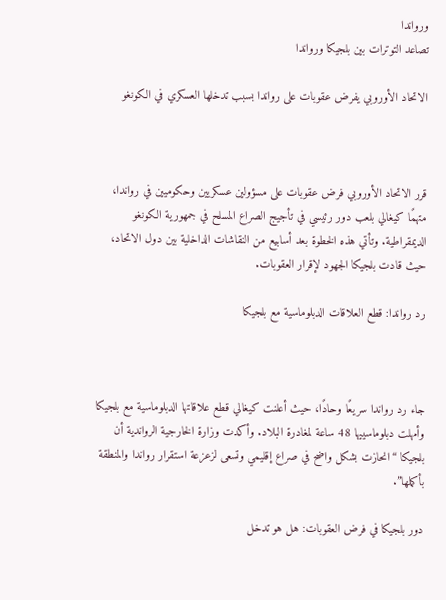ورواندا
تصاعد التوترات بين بلجيكا ورواندا

الاتحاد الأوروبي يفرض عقوبات على رواندا بسبب تدخلها العسكري في الكونغو



قرر الاتحاد الأوروبي فرض عقوبات على مسؤولين عسكريين وحكوميين في رواندا، متهمًا كيغالي بلعب دور رئيسي في تأجيج الصراع المسلح في جمهورية الكونغو الديمقراطية. وتأتي هذه الخطوة بعد أسابيع من النقاشات الداخلية بين دول الاتحاد، حيث قادت بلجيكا الجهود لإقرار العقوبات.

رد رواندا: قطع العلاقات الدبلوماسية مع بلجيكا



جاء رد رواندا سريعًا وحادًا، حيث أعلنت كيغالي قطع علاقاتها الدبلوماسية مع بلجيكا وأمهلت دبلوماسييها 48 ساعة لمغادرة البلاد. وأكدت وزارة الخارجية الرواندية أن بلجيكا “انحازت بشكل واضح في صراع إقليمي وتسعى لزعزعة استقرار رواندا والمنطقة بأكملها”.

دور بلجيكا في فرض العقوبات: هل هو تدخل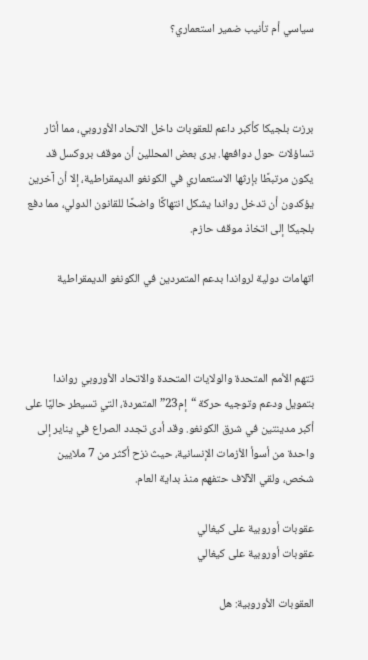سياسي أم تأنيب ضمير استعماري؟



برزت بلجيكا كأكبر داعم للعقوبات داخل الاتحاد الأوروبي، مما أثار تساؤلات حول دوافعها. يرى بعض المحللين أن موقف بروكسل قد يكون مرتبطًا بإرثها الاستعماري في الكونغو الديمقراطية، إلا أن آخرين يؤكدون أن تدخل رواندا يشكل انتهاكًا واضحًا للقانون الدولي، مما دفع بلجيكا إلى اتخاذ موقف حازم.

اتهامات دولية لرواندا بدعم المتمردين في الكونغو الديمقراطية



تتهم الأمم المتحدة والولايات المتحدة والاتحاد الأوروبي رواندا بتمويل ودعم وتوجيه حركة “إم23” المتمردة، التي تسيطر حاليًا على أكبر مدينتين في شرق الكونغو. وقد أدى تجدد الصراع في يناير إلى واحدة من أسوأ الأزمات الإنسانية، حيث نزح أكثر من 7 ملايين شخص، ولقي الآلاف حتفهم منذ بداية العام.

عقوبات أوروبية على كيغالي
عقوبات أوروبية على كيغالي

العقوبات الأوروبية: هل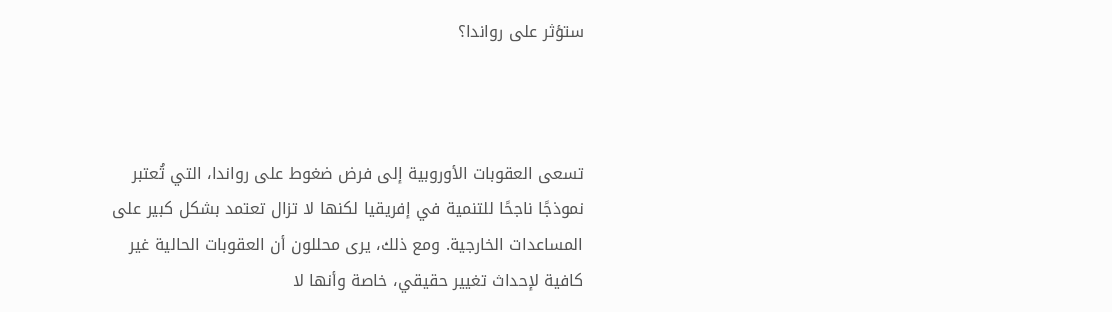ستؤثر على رواندا؟



تسعى العقوبات الأوروبية إلى فرض ضغوط على رواندا، التي تُعتبر نموذجًا ناجحًا للتنمية في إفريقيا لكنها لا تزال تعتمد بشكل كبير على المساعدات الخارجية. ومع ذلك، يرى محللون أن العقوبات الحالية غير كافية لإحداث تغيير حقيقي، خاصة وأنها لا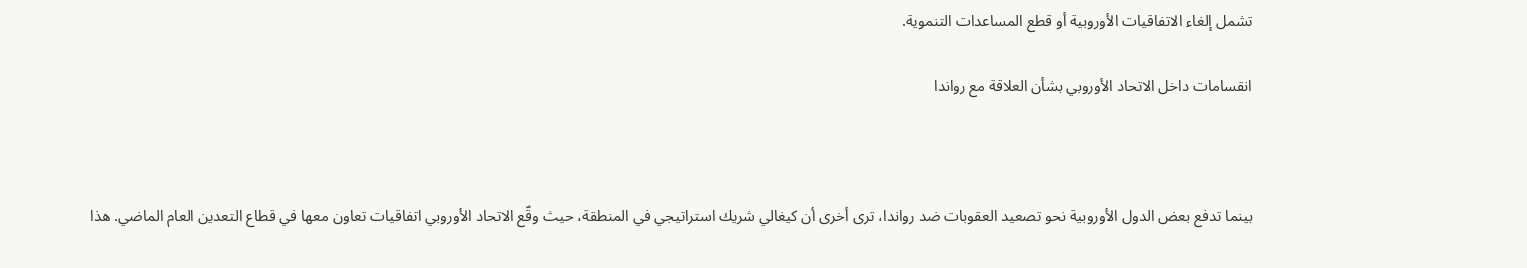تشمل إلغاء الاتفاقيات الأوروبية أو قطع المساعدات التنموية.

انقسامات داخل الاتحاد الأوروبي بشأن العلاقة مع رواندا



بينما تدفع بعض الدول الأوروبية نحو تصعيد العقوبات ضد رواندا، ترى أخرى أن كيغالي شريك استراتيجي في المنطقة، حيث وقّع الاتحاد الأوروبي اتفاقيات تعاون معها في قطاع التعدين العام الماضي. هذا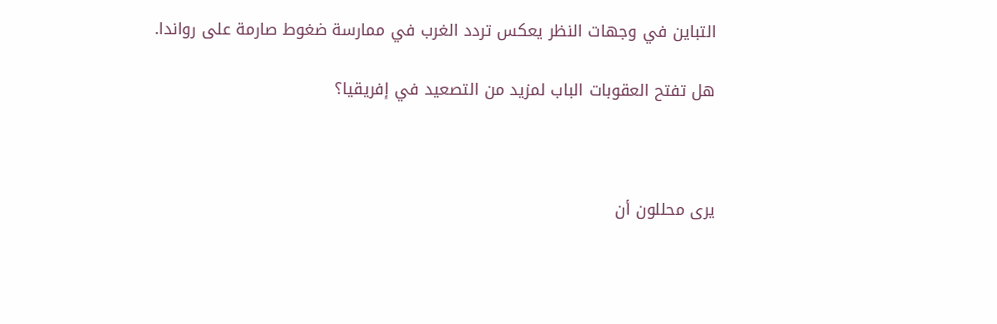التباين في وجهات النظر يعكس تردد الغرب في ممارسة ضغوط صارمة على رواندا.

هل تفتح العقوبات الباب لمزيد من التصعيد في إفريقيا؟



يرى محللون أن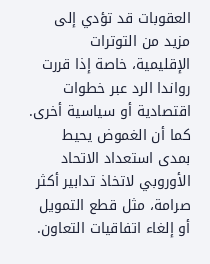العقوبات قد تؤدي إلى مزيد من التوترات الإقليمية، خاصة إذا قررت رواندا الرد عبر خطوات اقتصادية أو سياسية أخرى. كما أن الغموض يحيط بمدى استعداد الاتحاد الأوروبي لاتخاذ تدابير أكثر صرامة، مثل قطع التمويل أو إلغاء اتفاقيات التعاون.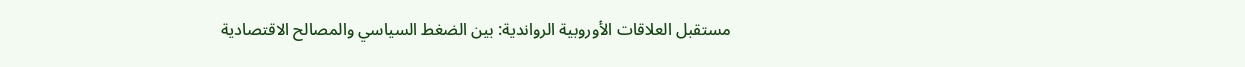مستقبل العلاقات الأوروبية الرواندية: بين الضغط السياسي والمصالح الاقتصادية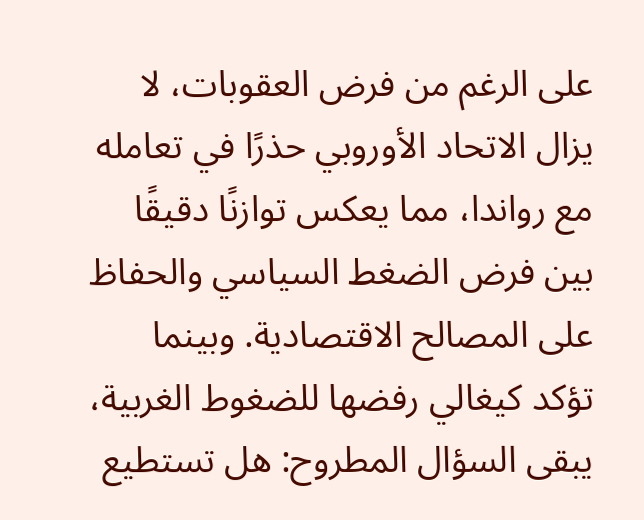على الرغم من فرض العقوبات، لا يزال الاتحاد الأوروبي حذرًا في تعامله مع رواندا، مما يعكس توازنًا دقيقًا بين فرض الضغط السياسي والحفاظ على المصالح الاقتصادية. وبينما تؤكد كيغالي رفضها للضغوط الغربية، يبقى السؤال المطروح: هل تستطيع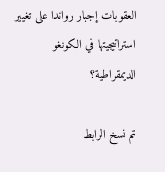العقوبات إجبار رواندا على تغيير استراتيجيتها في الكونغو الديمقراطية؟

تم نسخ الرابط